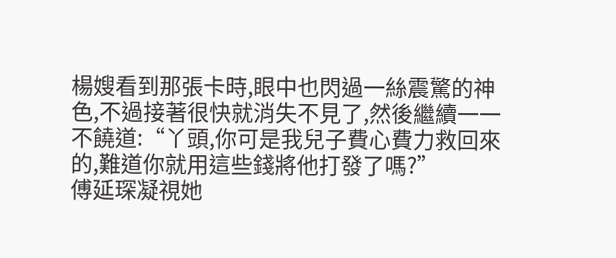楊嫂看到那張卡時,眼中也閃過一絲震驚的神色,不過接著很快就消失不見了,然後繼續一一不饒道:“丫頭,你可是我兒子費心費力救回來的,難道你就用這些錢將他打發了嗎?”
傅延琛凝視她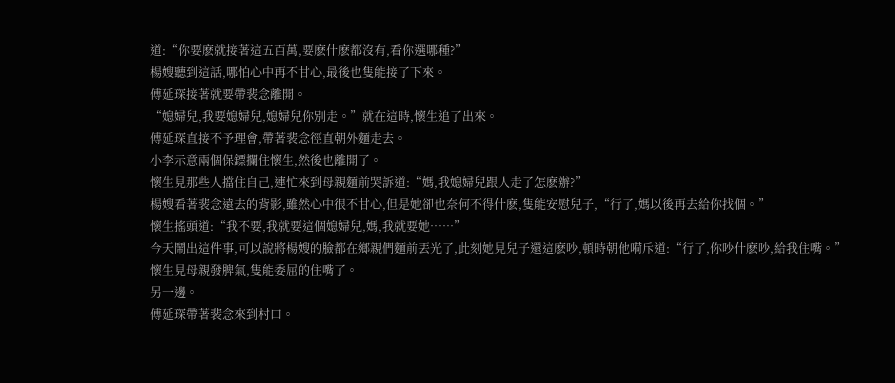道:“你要麽就接著這五百萬,要麽什麽都沒有,看你選哪種?”
楊嫂聽到這話,哪怕心中再不甘心,最後也隻能接了下來。
傅延琛接著就要帶裴念離開。
“媳婦兒,我要媳婦兒,媳婦兒你別走。”就在這時,懷生追了出來。
傅延琛直接不予理會,帶著裴念徑直朝外麵走去。
小李示意兩個保鏢攔住懷生,然後也離開了。
懷生見那些人擋住自己,連忙來到母親麵前哭訴道:“媽,我媳婦兒跟人走了怎麽辦?”
楊嫂看著裴念遠去的背影,雖然心中很不甘心,但是她卻也奈何不得什麽,隻能安慰兒子,“行了,媽以後再去給你找個。”
懷生搖頭道:“我不要,我就要這個媳婦兒,媽,我就要她……”
今天鬧出這件事,可以說將楊嫂的臉都在鄉親們麵前丟光了,此刻她見兒子還這麽吵,頓時朝他嗬斥道:“行了,你吵什麽吵,給我住嘴。”
懷生見母親發脾氣,隻能委屈的住嘴了。
另一邊。
傅延琛帶著裴念來到村口。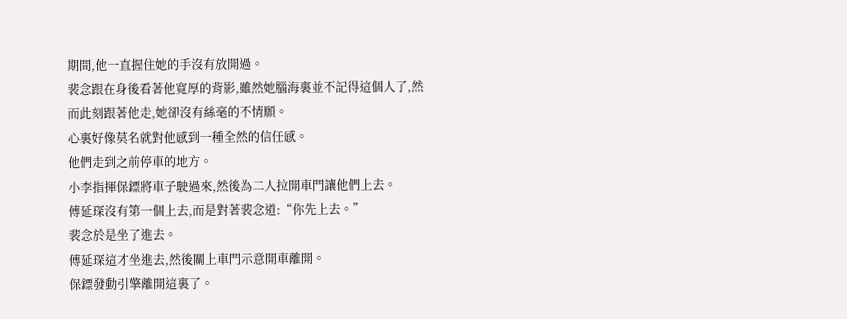期間,他一直握住她的手沒有放開過。
裴念跟在身後看著他寬厚的背影,雖然她腦海裏並不記得這個人了,然而此刻跟著他走,她卻沒有絲毫的不情願。
心裏好像莫名就對他感到一種全然的信任感。
他們走到之前停車的地方。
小李指揮保鏢將車子駛過來,然後為二人拉開車門讓他們上去。
傅延琛沒有第一個上去,而是對著裴念道:“你先上去。”
裴念於是坐了進去。
傅延琛這才坐進去,然後關上車門示意開車離開。
保鏢發動引擎離開這裏了。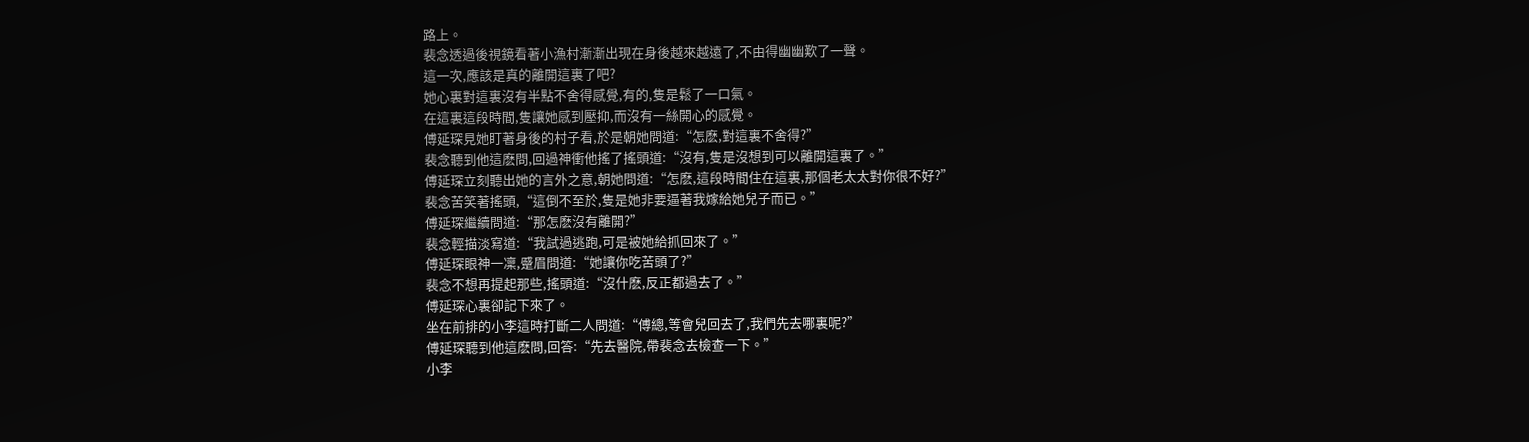路上。
裴念透過後視鏡看著小漁村漸漸出現在身後越來越遠了,不由得幽幽歎了一聲。
這一次,應該是真的離開這裏了吧?
她心裏對這裏沒有半點不舍得感覺,有的,隻是鬆了一口氣。
在這裏這段時間,隻讓她感到壓抑,而沒有一絲開心的感覺。
傅延琛見她盯著身後的村子看,於是朝她問道:“怎麽,對這裏不舍得?”
裴念聽到他這麽問,回過神衝他搖了搖頭道:“沒有,隻是沒想到可以離開這裏了。”
傅延琛立刻聽出她的言外之意,朝她問道:“怎麽,這段時間住在這裏,那個老太太對你很不好?”
裴念苦笑著搖頭,“這倒不至於,隻是她非要逼著我嫁給她兒子而已。”
傅延琛繼續問道:“那怎麽沒有離開?”
裴念輕描淡寫道:“我試過逃跑,可是被她給抓回來了。”
傅延琛眼神一凜,蹙眉問道:“她讓你吃苦頭了?”
裴念不想再提起那些,搖頭道:“沒什麽,反正都過去了。”
傅延琛心裏卻記下來了。
坐在前排的小李這時打斷二人問道:“傅總,等會兒回去了,我們先去哪裏呢?”
傅延琛聽到他這麽問,回答:“先去醫院,帶裴念去檢查一下。”
小李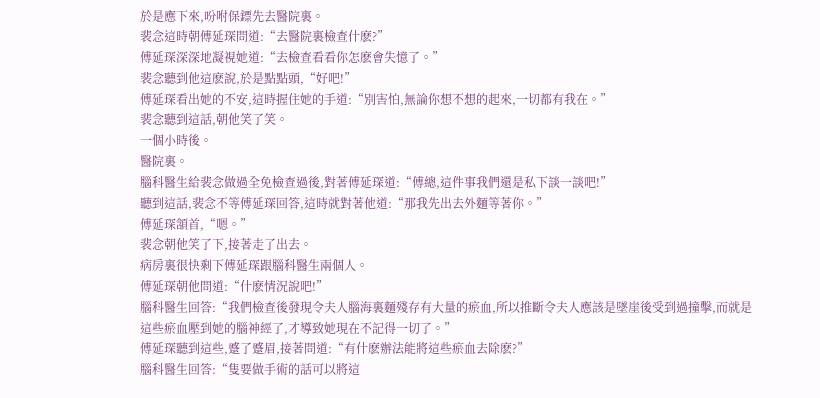於是應下來,吩咐保鏢先去醫院裏。
裴念這時朝傅延琛問道:“去醫院裏檢查什麽?”
傅延琛深深地凝視她道:“去檢查看看你怎麽會失憶了。”
裴念聽到他這麽說,於是點點頭,“好吧!”
傅延琛看出她的不安,這時握住她的手道:“別害怕,無論你想不想的起來,一切都有我在。”
裴念聽到這話,朝他笑了笑。
一個小時後。
醫院裏。
腦科醫生給裴念做過全免檢查過後,對著傅延琛道:“傅總,這件事我們還是私下談一談吧!”
聽到這話,裴念不等傅延琛回答,這時就對著他道:“那我先出去外麵等著你。”
傅延琛頷首,“嗯。”
裴念朝他笑了下,接著走了出去。
病房裏很快剩下傅延琛跟腦科醫生兩個人。
傅延琛朝他問道:“什麽情況說吧!”
腦科醫生回答:“我們檢查後發現令夫人腦海裏麵殘存有大量的瘀血,所以推斷令夫人應該是墜崖後受到過撞擊,而就是這些瘀血壓到她的腦神經了,才導致她現在不記得一切了。”
傅延琛聽到這些,蹙了蹙眉,接著問道:“有什麽辦法能將這些瘀血去除麽?”
腦科醫生回答:“隻要做手術的話可以將這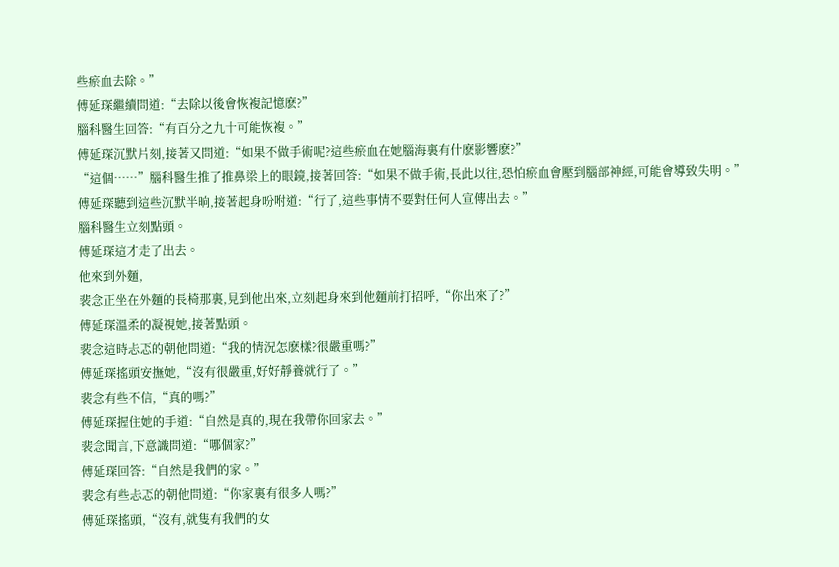些瘀血去除。”
傅延琛繼續問道:“去除以後會恢複記憶麽?”
腦科醫生回答:“有百分之九十可能恢複。”
傅延琛沉默片刻,接著又問道:“如果不做手術呢?這些瘀血在她腦海裏有什麽影響麽?”
“這個……”腦科醫生推了推鼻梁上的眼鏡,接著回答:“如果不做手術,長此以往,恐怕瘀血會壓到腦部神經,可能會導致失明。”
傅延琛聽到這些沉默半晌,接著起身吩咐道:“行了,這些事情不要對任何人宣傳出去。”
腦科醫生立刻點頭。
傅延琛這才走了出去。
他來到外麵,
裴念正坐在外麵的長椅那裏,見到他出來,立刻起身來到他麵前打招呼,“你出來了?”
傅延琛溫柔的凝視她,接著點頭。
裴念這時忐忑的朝他問道:“我的情況怎麽樣?很嚴重嗎?”
傅延琛搖頭安撫她,“沒有很嚴重,好好靜養就行了。”
裴念有些不信,“真的嗎?”
傅延琛握住她的手道:“自然是真的,現在我帶你回家去。”
裴念聞言,下意識問道:“哪個家?”
傅延琛回答:“自然是我們的家。”
裴念有些忐忑的朝他問道:“你家裏有很多人嗎?”
傅延琛搖頭,“沒有,就隻有我們的女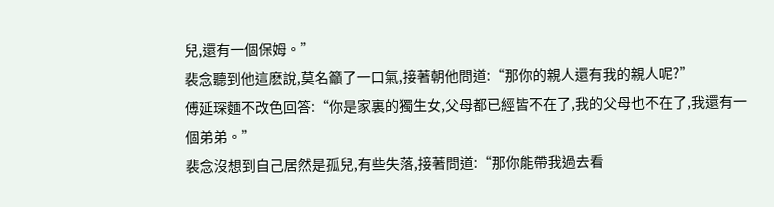兒,還有一個保姆。”
裴念聽到他這麽說,莫名籲了一口氣,接著朝他問道:“那你的親人還有我的親人呢?”
傅延琛麵不改色回答:“你是家裏的獨生女,父母都已經皆不在了,我的父母也不在了,我還有一個弟弟。”
裴念沒想到自己居然是孤兒,有些失落,接著問道:“那你能帶我過去看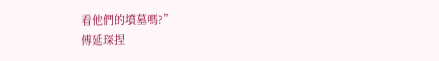看他們的墳墓嗎?”
傅延琛捏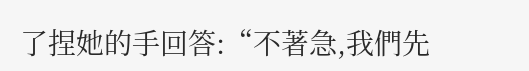了捏她的手回答:“不著急,我們先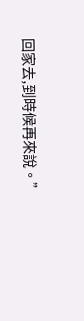回家去,到時候再來說。”